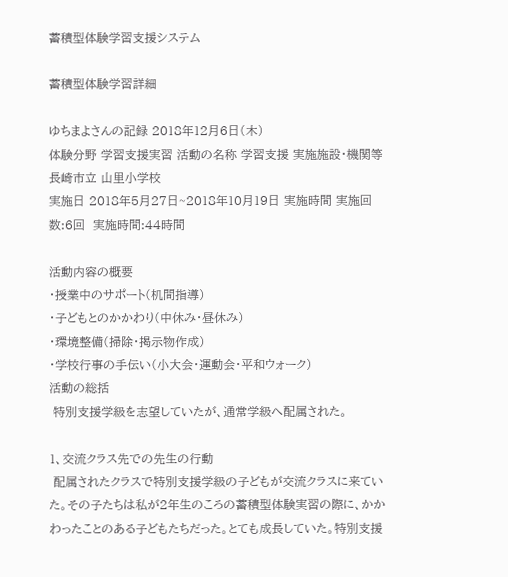蓄積型体験学習支援システム

蓄積型体験学習詳細

ゆちまよさんの記録 2018年12月6日(木)
体験分野 学習支援実習 活動の名称 学習支援 実施施設・機関等 長崎市立 山里小学校
実施日 2018年5月27日~2018年10月19日 実施時間 実施回数:6回  実施時間:44時間

活動内容の概要
・授業中のサポート(机間指導)
・子どもとのかかわり(中休み・昼休み)
・環境整備(掃除・掲示物作成)
・学校行事の手伝い(小大会・運動会・平和ウォーク)
活動の総括
 特別支援学級を志望していたが、通常学級へ配属された。

1、交流クラス先での先生の行動
 配属されたクラスで特別支援学級の子どもが交流クラスに来ていた。その子たちは私が2年生のころの蓄積型体験実習の際に、かかわったことのある子どもたちだった。とても成長していた。特別支援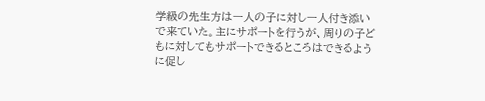学級の先生方は一人の子に対し一人付き添いで来ていた。主にサポートを行うが、周りの子どもに対してもサポートできるところはできるように促し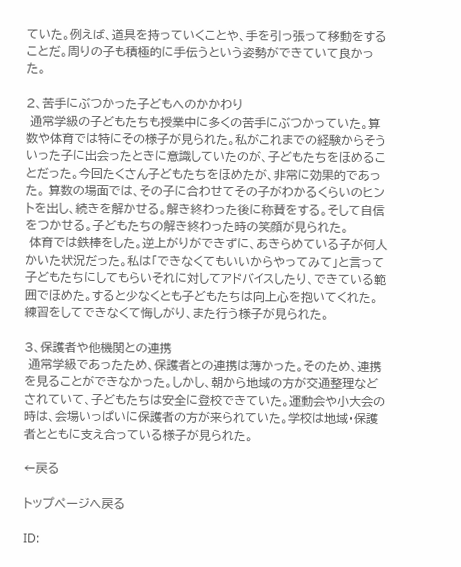ていた。例えば、道具を持っていくことや、手を引っ張って移動をすることだ。周りの子も積極的に手伝うという姿勢ができていて良かった。

2、苦手にぶつかった子どもへのかかわり
 通常学級の子どもたちも授業中に多くの苦手にぶつかっていた。算数や体育では特にその様子が見られた。私がこれまでの経験からそういった子に出会ったときに意識していたのが、子どもたちをほめることだった。今回たくさん子どもたちをほめたが、非常に効果的であった。 算数の場面では、その子に合わせてその子がわかるくらいのヒントを出し、続きを解かせる。解き終わった後に称賛をする。そして自信をつかせる。子どもたちの解き終わった時の笑顔が見られた。
 体育では鉄棒をした。逆上がりができずに、あきらめている子が何人かいた状況だった。私は「できなくてもいいからやってみて」と言って子どもたちにしてもらいそれに対してアドバイスしたり、できている範囲でほめた。すると少なくとも子どもたちは向上心を抱いてくれた。練習をしてできなくて悔しがり、また行う様子が見られた。

3、保護者や他機関との連携
 通常学級であったため、保護者との連携は薄かった。そのため、連携を見ることができなかった。しかし、朝から地域の方が交通整理などされていて、子どもたちは安全に登校できていた。運動会や小大会の時は、会場いっぱいに保護者の方が来られていた。学校は地域・保護者とともに支え合っている様子が見られた。

←戻る

トップページへ戻る

ID: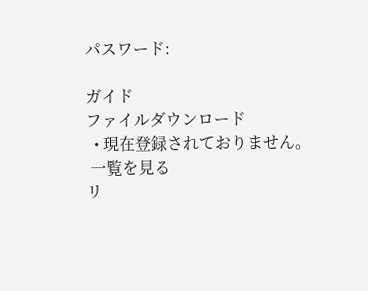パスワード:

ガイド
ファイルダウンロード
  • 現在登録されておりません。
 一覧を見る
リ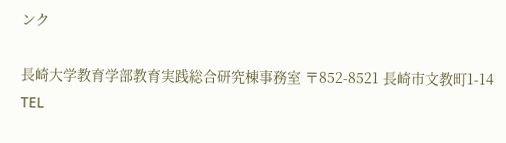ンク

長崎大学教育学部教育実践総合研究棟事務室 〒852-8521 長崎市文教町1-14 TEL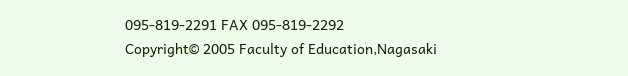095-819-2291 FAX 095-819-2292
Copyright© 2005 Faculty of Education,Nagasaki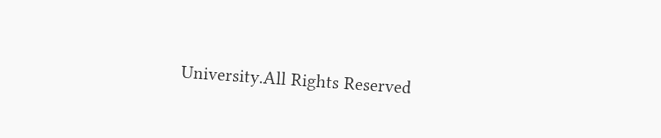University.All Rights Reserved